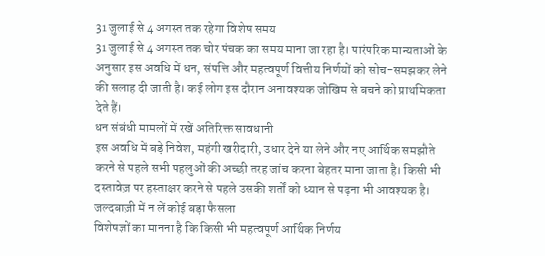31 जुलाई से 4 अगस्त तक रहेगा विशेष समय
31 जुलाई से 4 अगस्त तक चोर पंचक का समय माना जा रहा है। पारंपरिक मान्यताओं के अनुसार इस अवधि में धन, संपत्ति और महत्वपूर्ण वित्तीय निर्णयों को सोच-समझकर लेने की सलाह दी जाती है। कई लोग इस दौरान अनावश्यक जोखिम से बचने को प्राथमिकता देते हैं।
धन संबंधी मामलों में रखें अतिरिक्त सावधानी
इस अवधि में बड़े निवेश, महंगी खरीदारी, उधार देने या लेने और नए आर्थिक समझौते करने से पहले सभी पहलुओं की अच्छी तरह जांच करना बेहतर माना जाता है। किसी भी दस्तावेज़ पर हस्ताक्षर करने से पहले उसकी शर्तों को ध्यान से पढ़ना भी आवश्यक है।
जल्दबाज़ी में न लें कोई बड़ा फैसला
विशेषज्ञों का मानना है कि किसी भी महत्वपूर्ण आर्थिक निर्णय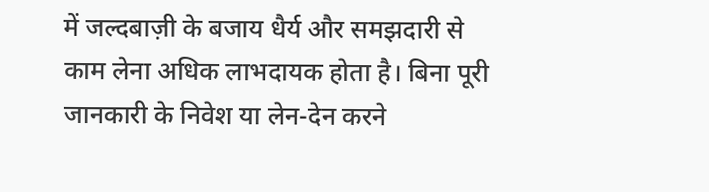में जल्दबाज़ी के बजाय धैर्य और समझदारी से काम लेना अधिक लाभदायक होता है। बिना पूरी जानकारी के निवेश या लेन-देन करने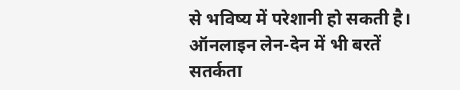से भविष्य में परेशानी हो सकती है।
ऑनलाइन लेन-देन में भी बरतें सतर्कता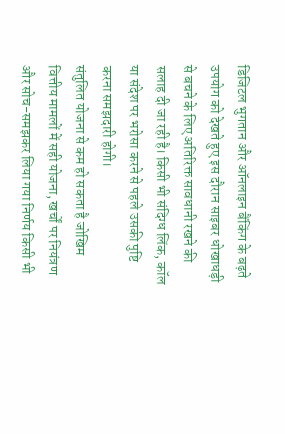डिजिटल भुगतान और ऑनलाइन बैंकिंग के बढ़ते उपयोग को देखते हुए इस दौरान साइबर धोखाधड़ी से बचने के लिए अतिरिक्त सावधानी रखने की सलाह दी जा रही है। किसी भी संदिग्ध लिंक, कॉल या संदेश पर भरोसा करने से पहले उसकी पुष्टि करना समझदारी होगी।
संतुलित योजना से कम हो सकता है जोखिम
वित्तीय मामलों में सही योजना, खर्चों पर नियंत्रण और सोच-समझकर लिया गया निर्णय किसी भी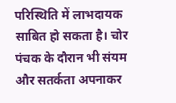परिस्थिति में लाभदायक साबित हो सकता है। चोर पंचक के दौरान भी संयम और सतर्कता अपनाकर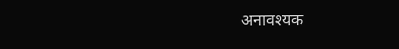अनावश्यक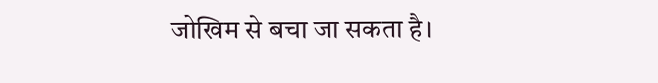जोखिम से बचा जा सकता है।